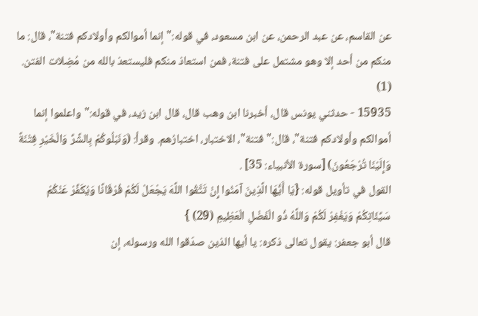عن القاسم، عن عبد الرحمن، عن ابن مسعود، في قوله:"إنما أموالكم وأولادكم فتنة"، قال: ما منكم من أحد إلا وهو مشتمل على فتنة، فمن استعاذ منكم فليستعذ بالله من مُضِلات الفتن. (1)
15935 - حدثني يونس قال، أخبرنا ابن وهب قال، قال ابن زيد، في قوله:"واعلموا إنما أموالكم وأولادكم فتنة"، قال:"فتنة"، الاختبار، اختبارُهم. وقرأ: (وَنَبْلُوكُمْ بِالشَّرِّ وَالْخَيْرِ فِتْنَةً وَإِلَيْنَا تُرْجَعُونَ) [سورة الأنبياء: 35] .
القول في تأويل قوله: {يَا أَيُّهَا الَّذِينَ آمَنُوا إِنْ تَتَّقُوا اللَّهَ يَجْعَلْ لَكُمْ فُرْقَانًا وَيُكَفِّرْ عَنْكُمْ سَيِّئَاتِكُمْ وَيَغْفِرْ لَكُمْ وَاللَّهُ ذُو الْفَضْلِ الْعَظِيمِ (29) }
قال أبو جعفر: يقول تعالى ذكره: يا أيها الذين صدّقوا الله ورسوله، إن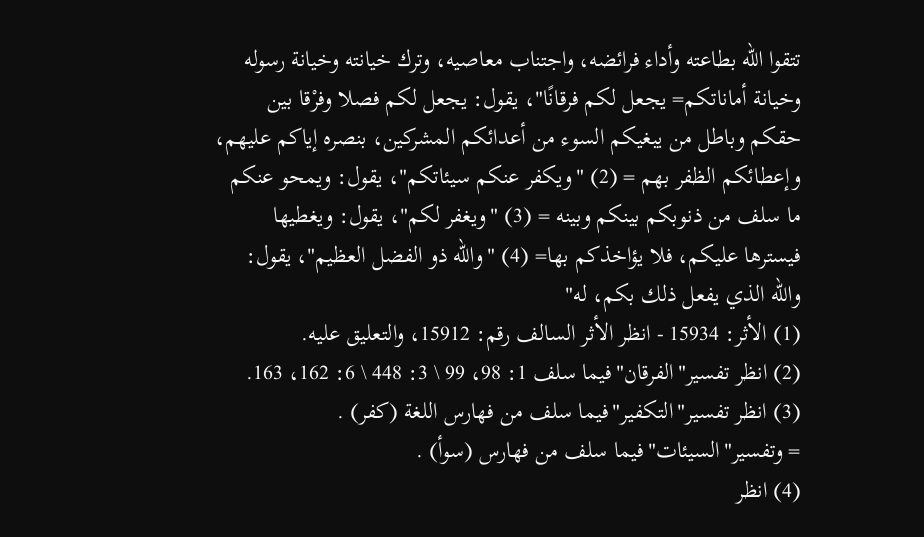تتقوا الله بطاعته وأداء فرائضه، واجتناب معاصيه، وترك خيانته وخيانة رسوله وخيانة أماناتكم= يجعل لكم فرقانًا"، يقول: يجعل لكم فصلا وفرْقا بين حقكم وباطل من يبغيكم السوء من أعدائكم المشركين، بنصره إياكم عليهم، وإعطائكم الظفر بهم = (2) "ويكفر عنكم سيئاتكم"، يقول: ويمحو عنكم ما سلف من ذنوبكم بينكم وبينه = (3) "ويغفر لكم"، يقول: ويغطيها فيسترها عليكم، فلا يؤاخذكم بها= (4) "والله ذو الفضل العظيم"، يقول: والله الذي يفعل ذلك بكم، له"
(1) الأثر: 15934 - انظر الأثر السالف رقم: 15912، والتعليق عليه.
(2) انظر تفسير"الفرقان"فيما سلف 1: 98، 99 \ 3: 448 \ 6: 162، 163.
(3) انظر تفسير"التكفير"فيما سلف من فهارس اللغة (كفر) .
= وتفسير"السيئات"فيما سلف من فهارس (سوأ) .
(4) انظر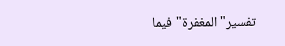تفسير"المغفرة"فيما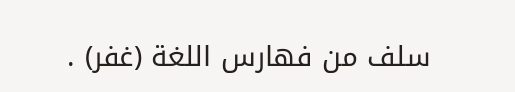سلف من فهارس اللغة (غفر) .